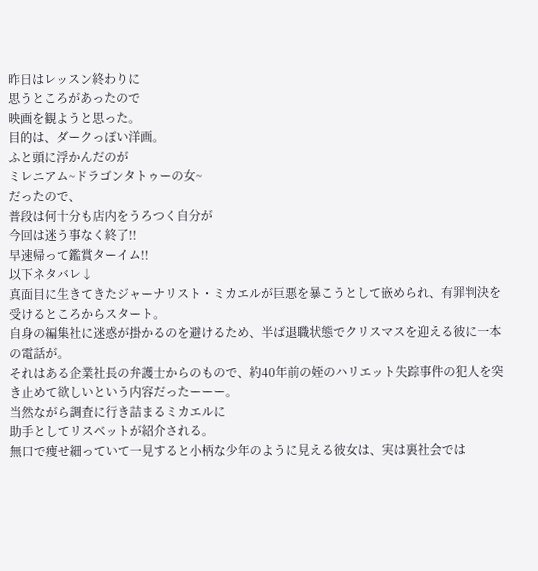昨日はレッスン終わりに
思うところがあったので
映画を観ようと思った。
目的は、ダークっぽい洋画。
ふと頭に浮かんだのが
ミレニアム~ドラゴンタトゥーの女~
だったので、
普段は何十分も店内をうろつく自分が
今回は迷う事なく終了!!
早速帰って鑑賞ターイム!!
以下ネタバレ↓
真面目に生きてきたジャーナリスト・ミカエルが巨悪を暴こうとして嵌められ、有罪判決を受けるところからスタート。
自身の編集社に迷惑が掛かるのを避けるため、半ば退職状態でクリスマスを迎える彼に一本の電話が。
それはある企業社長の弁護士からのもので、約40年前の姪のハリエット失踪事件の犯人を突き止めて欲しいという内容だったーーー。
当然ながら調査に行き詰まるミカエルに
助手としてリスベットが紹介される。
無口で痩せ細っていて一見すると小柄な少年のように見える彼女は、実は裏社会では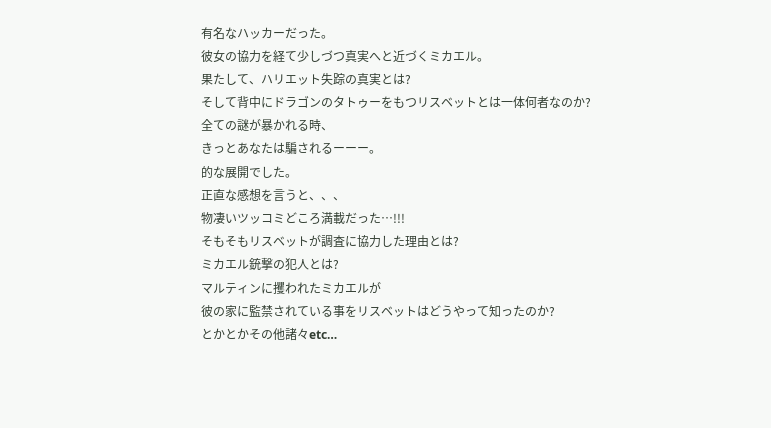有名なハッカーだった。
彼女の協力を経て少しづつ真実へと近づくミカエル。
果たして、ハリエット失踪の真実とは?
そして背中にドラゴンのタトゥーをもつリスベットとは一体何者なのか?
全ての謎が暴かれる時、
きっとあなたは騙されるーーー。
的な展開でした。
正直な感想を言うと、、、
物凄いツッコミどころ満載だった…!!!
そもそもリスベットが調査に協力した理由とは?
ミカエル銃撃の犯人とは?
マルティンに攫われたミカエルが
彼の家に監禁されている事をリスベットはどうやって知ったのか?
とかとかその他諸々etc…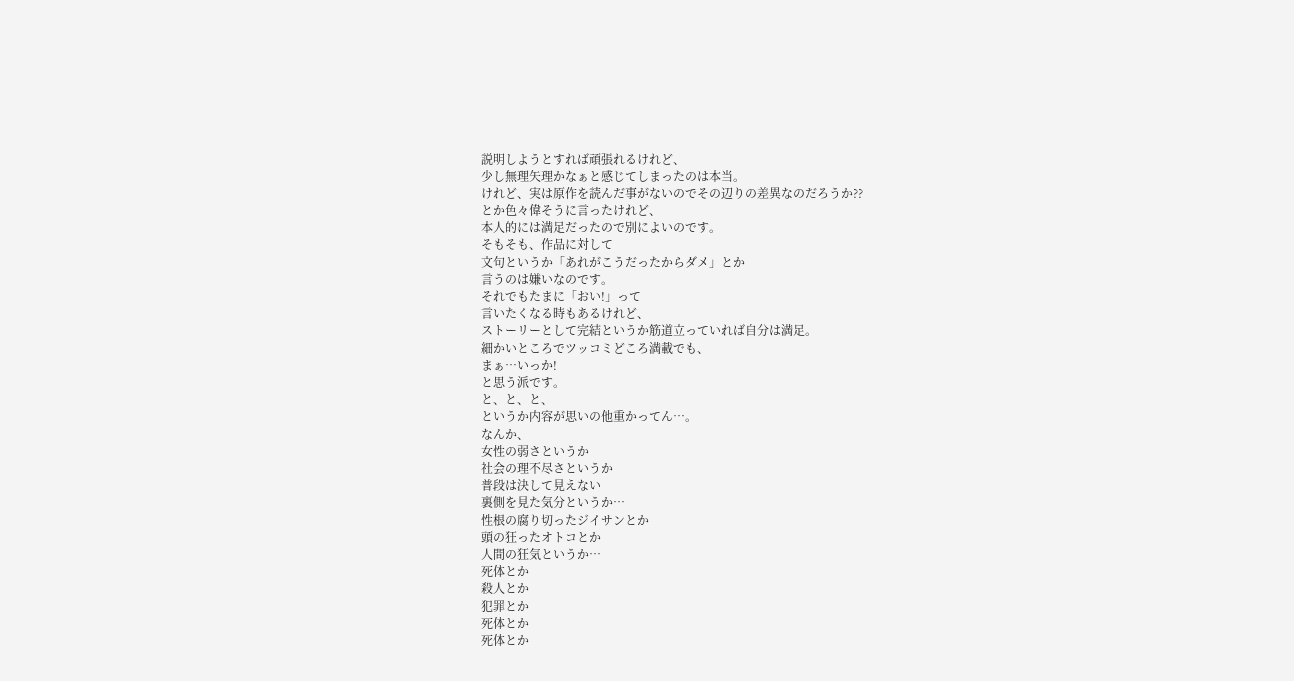説明しようとすれば頑張れるけれど、
少し無理矢理かなぁと感じてしまったのは本当。
けれど、実は原作を読んだ事がないのでその辺りの差異なのだろうか??
とか色々偉そうに言ったけれど、
本人的には満足だったので別によいのです。
そもそも、作品に対して
文句というか「あれがこうだったからダメ」とか
言うのは嫌いなのです。
それでもたまに「おい!」って
言いたくなる時もあるけれど、
ストーリーとして完結というか筋道立っていれば自分は満足。
細かいところでツッコミどころ満載でも、
まぁ…いっか!
と思う派です。
と、と、と、
というか内容が思いの他重かってん…。
なんか、
女性の弱さというか
社会の理不尽さというか
普段は決して見えない
裏側を見た気分というか…
性根の腐り切ったジイサンとか
頭の狂ったオトコとか
人間の狂気というか…
死体とか
殺人とか
犯罪とか
死体とか
死体とか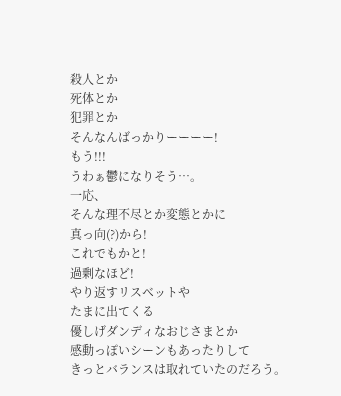殺人とか
死体とか
犯罪とか
そんなんばっかりーーーー!
もう!!!
うわぁ鬱になりそう…。
一応、
そんな理不尽とか変態とかに
真っ向(?)から!
これでもかと!
過剰なほど!
やり返すリスベットや
たまに出てくる
優しげダンディなおじさまとか
感動っぽいシーンもあったりして
きっとバランスは取れていたのだろう。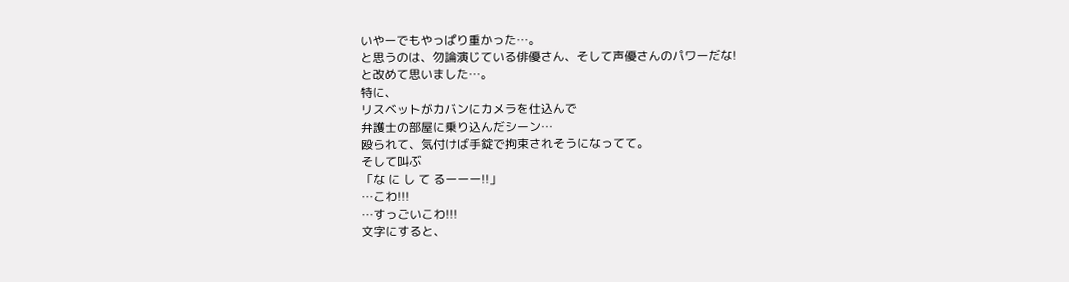いやーでもやっぱり重かった…。
と思うのは、勿論演じている俳優さん、そして声優さんのパワーだな!
と改めて思いました…。
特に、
リスベットがカバンにカメラを仕込んで
弁護士の部屋に乗り込んだシーン…
殴られて、気付けば手錠で拘束されそうになってて。
そして叫ぶ
「な に し て るーーー!!」
…こわ!!!
…すっごいこわ!!!
文字にすると、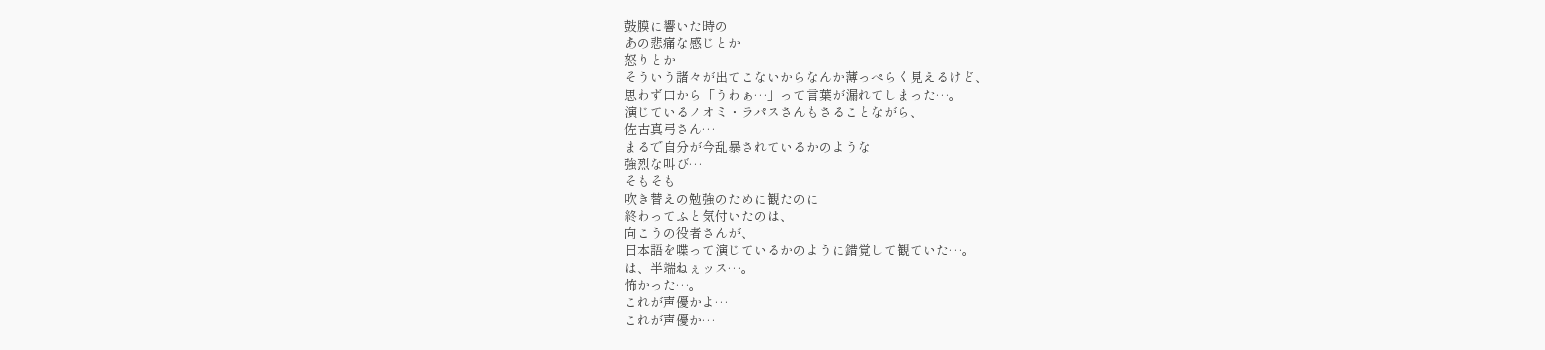鼓膜に響いた時の
あの悲痛な感じとか
怒りとか
そういう諸々が出てこないからなんか薄っぺらく見えるけど、
思わず口から「うわぁ…」って言葉が漏れてしまった…。
演じているノオミ・ラパスさんもさることながら、
佐古真弓さん…
まるで自分が今乱暴されているかのような
強烈な叫び…
そもそも
吹き替えの勉強のために観たのに
終わってふと気付いたのは、
向こうの役者さんが、
日本語を喋って演じているかのように錯覚して観ていた…。
は、半端ねぇッス…。
怖かった…。
これが声優かよ…
これが声優か…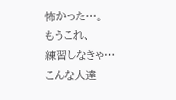怖かった…。
もうこれ、
練習しなきゃ…
こんな人達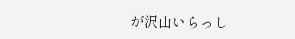が沢山いらっし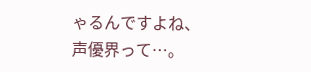ゃるんですよね、
声優界って…。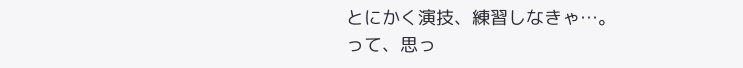とにかく演技、練習しなきゃ…。
って、思っ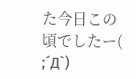た今日この頃でしたー( ;´Д`)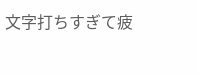文字打ちすぎて疲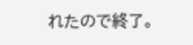れたので終了。